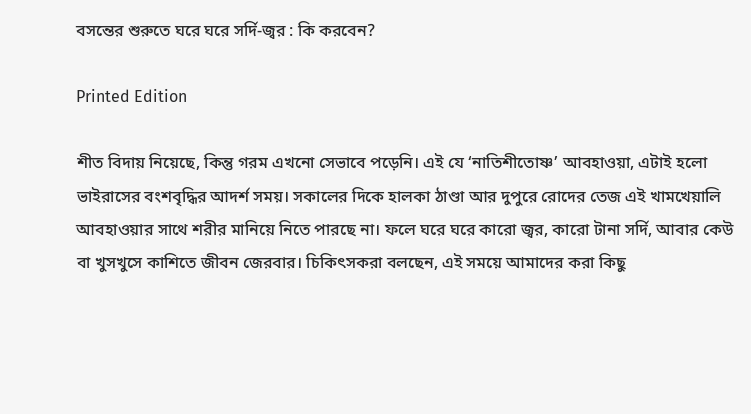বসন্তের শুরুতে ঘরে ঘরে সর্দি-জ্বর : কি করবেন?

Printed Edition

শীত বিদায় নিয়েছে, কিন্তু গরম এখনো সেভাবে পড়েনি। এই যে ‘নাতিশীতোষ্ণ’ আবহাওয়া, এটাই হলো ভাইরাসের বংশবৃদ্ধির আদর্শ সময়। সকালের দিকে হালকা ঠাণ্ডা আর দুপুরে রোদের তেজ এই খামখেয়ালি আবহাওয়ার সাথে শরীর মানিয়ে নিতে পারছে না। ফলে ঘরে ঘরে কারো জ্বর, কারো টানা সর্দি, আবার কেউ বা খুসখুসে কাশিতে জীবন জেরবার। চিকিৎসকরা বলছেন, এই সময়ে আমাদের করা কিছু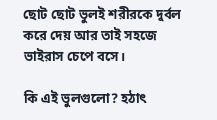ছোট ছোট ভুলই শরীরকে দুর্বল করে দেয় আর তাই সহজে ভাইরাস চেপে বসে।

কি এই ভুলগুলো? হঠাৎ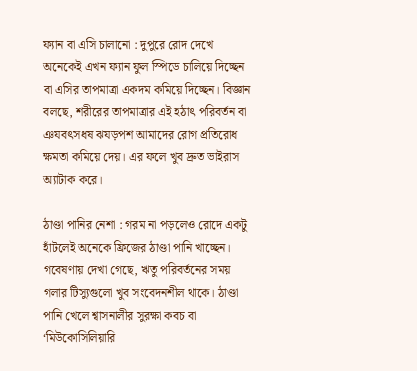ফ্যান বা এসি চালানো : দুপুরে রোদ দেখে অনেকেই এখন ফ্যান ফুল স্পিডে চালিয়ে দিচ্ছেন বা এসির তাপমাত্রা একদম কমিয়ে দিচ্ছেন। বিজ্ঞান বলছে, শরীরের তাপমাত্রার এই হঠাৎ পরিবর্তন বা ঞযবৎসধষ ঝযড়পশ আমাদের রোগ প্রতিরোধ ক্ষমতা কমিয়ে দেয়। এর ফলে খুব দ্রুত ভাইরাস অ্যাটাক করে।

ঠাণ্ডা পানির নেশা : গরম না পড়লেও রোদে একটু হাঁটলেই অনেকে ফ্রিজের ঠাণ্ডা পানি খাচ্ছেন। গবেষণায় দেখা গেছে, ঋতু পরিবর্তনের সময় গলার টিস্যুগুলো খুব সংবেদনশীল থাকে। ঠাণ্ডা পানি খেলে শ্বাসনালীর সুরক্ষা কবচ বা ‘মিউকোসিলিয়ারি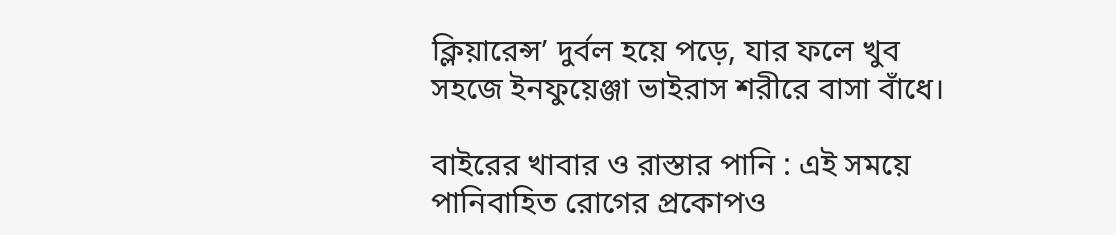ক্লিয়ারেন্স’ দুর্বল হয়ে পড়ে, যার ফলে খুব সহজে ইনফুয়েঞ্জা ভাইরাস শরীরে বাসা বাঁধে।

বাইরের খাবার ও রাস্তার পানি : এই সময়ে পানিবাহিত রোগের প্রকোপও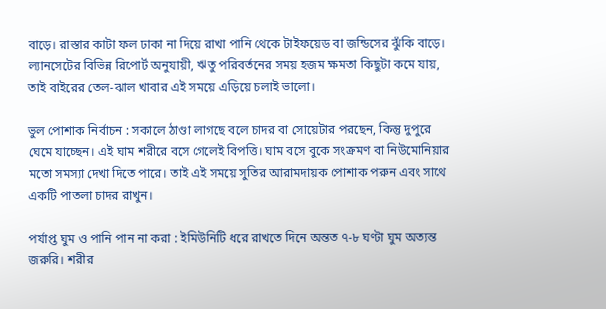বাড়ে। রাস্তার কাটা ফল ঢাকা না দিয়ে রাখা পানি থেকে টাইফয়েড বা জন্ডিসের ঝুঁকি বাড়ে। ল্যানসেটের বিভিন্ন রিপোর্ট অনুযায়ী, ঋতু পরিবর্তনের সময় হজম ক্ষমতা কিছুটা কমে যায়, তাই বাইরের তেল-ঝাল খাবার এই সময়ে এড়িয়ে চলাই ভালো।

ভুল পোশাক নির্বাচন : সকালে ঠাণ্ডা লাগছে বলে চাদর বা সোয়েটার পরছেন, কিন্তু দুপুরে ঘেমে যাচ্ছেন। এই ঘাম শরীরে বসে গেলেই বিপত্তি। ঘাম বসে বুকে সংক্রমণ বা নিউমোনিয়ার মতো সমস্যা দেখা দিতে পারে। তাই এই সময়ে সুতির আরামদায়ক পোশাক পরুন এবং সাথে একটি পাতলা চাদর রাখুন।

পর্যাপ্ত ঘুম ও পানি পান না করা : ইমিউনিটি ধরে রাখতে দিনে অন্তত ৭-৮ ঘণ্টা ঘুম অত্যন্ত জরুরি। শরীর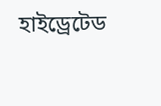হাইড্রেটেড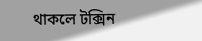থাকলে টক্সিন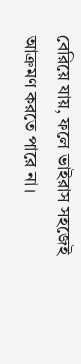বেরিয়ে যায়, ফলে ভাইরাস সহজেই আক্রমণ করতে পারে না।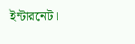ইন্টারনেট।